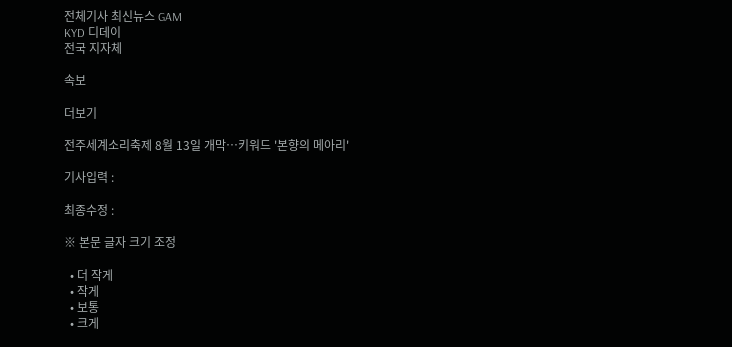전체기사 최신뉴스 GAM
KYD 디데이
전국 지자체

속보

더보기

전주세계소리축제 8월 13일 개막…키워드 '본향의 메아리'

기사입력 :

최종수정 :

※ 본문 글자 크기 조정

  • 더 작게
  • 작게
  • 보통
  • 크게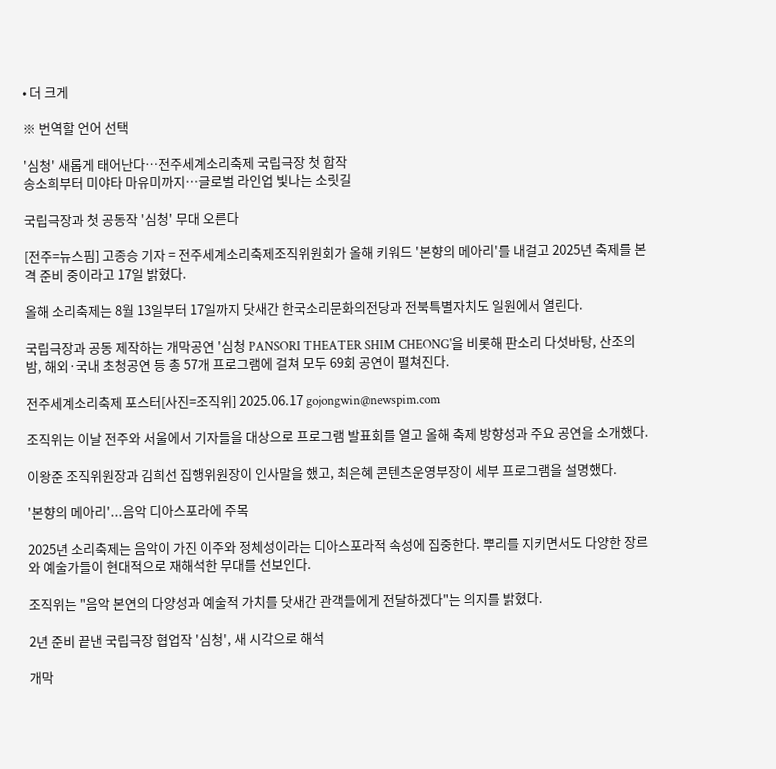• 더 크게

※ 번역할 언어 선택

'심청' 새롭게 태어난다…전주세계소리축제 국립극장 첫 합작
송소희부터 미야타 마유미까지…글로벌 라인업 빛나는 소릿길

국립극장과 첫 공동작 '심청' 무대 오른다

[전주=뉴스핌] 고종승 기자 = 전주세계소리축제조직위원회가 올해 키워드 '본향의 메아리'를 내걸고 2025년 축제를 본격 준비 중이라고 17일 밝혔다.

올해 소리축제는 8월 13일부터 17일까지 닷새간 한국소리문화의전당과 전북특별자치도 일원에서 열린다.

국립극장과 공동 제작하는 개막공연 '심청 PANSORI THEATER SHIM CHEONG'을 비롯해 판소리 다섯바탕, 산조의 밤, 해외·국내 초청공연 등 총 57개 프로그램에 걸쳐 모두 69회 공연이 펼쳐진다.

전주세계소리축제 포스터[사진=조직위] 2025.06.17 gojongwin@newspim.com

조직위는 이날 전주와 서울에서 기자들을 대상으로 프로그램 발표회를 열고 올해 축제 방향성과 주요 공연을 소개했다.

이왕준 조직위원장과 김희선 집행위원장이 인사말을 했고, 최은혜 콘텐츠운영부장이 세부 프로그램을 설명했다.

'본향의 메아리'...음악 디아스포라에 주목

2025년 소리축제는 음악이 가진 이주와 정체성이라는 디아스포라적 속성에 집중한다. 뿌리를 지키면서도 다양한 장르와 예술가들이 현대적으로 재해석한 무대를 선보인다.

조직위는 "음악 본연의 다양성과 예술적 가치를 닷새간 관객들에게 전달하겠다"는 의지를 밝혔다.

2년 준비 끝낸 국립극장 협업작 '심청', 새 시각으로 해석

개막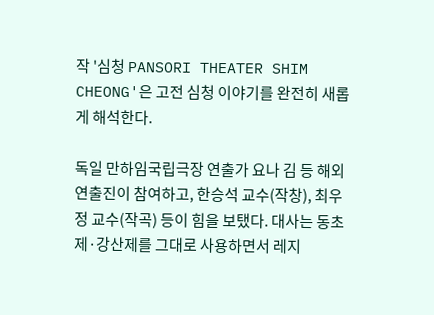작 '심청 PANSORI THEATER SHIM CHEONG'은 고전 심청 이야기를 완전히 새롭게 해석한다.

독일 만하임국립극장 연출가 요나 김 등 해외 연출진이 참여하고, 한승석 교수(작창), 최우정 교수(작곡) 등이 힘을 보탰다. 대사는 동초제·강산제를 그대로 사용하면서 레지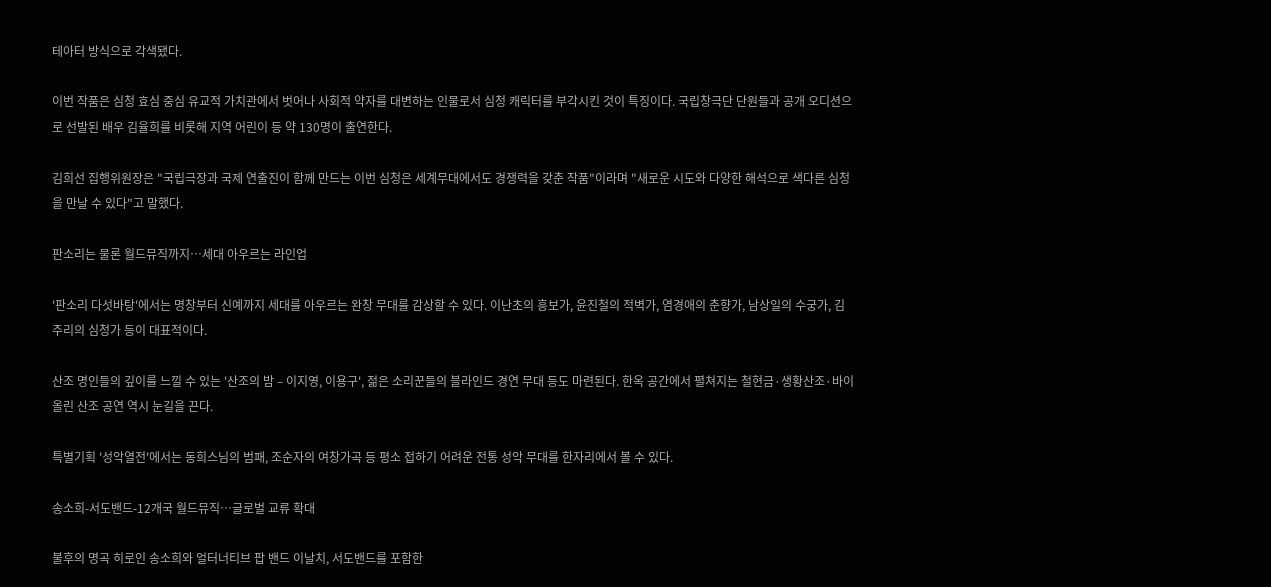테아터 방식으로 각색됐다.

이번 작품은 심청 효심 중심 유교적 가치관에서 벗어나 사회적 약자를 대변하는 인물로서 심청 캐릭터를 부각시킨 것이 특징이다. 국립창극단 단원들과 공개 오디션으로 선발된 배우 김율희를 비롯해 지역 어린이 등 약 130명이 출연한다.

김희선 집행위원장은 "국립극장과 국제 연출진이 함께 만드는 이번 심청은 세계무대에서도 경쟁력을 갖춘 작품"이라며 "새로운 시도와 다양한 해석으로 색다른 심청을 만날 수 있다"고 말했다.

판소리는 물론 월드뮤직까지…세대 아우르는 라인업

'판소리 다섯바탕'에서는 명창부터 신예까지 세대를 아우르는 완창 무대를 감상할 수 있다. 이난초의 흥보가, 윤진철의 적벽가, 염경애의 춘향가, 남상일의 수궁가, 김주리의 심청가 등이 대표적이다.

산조 명인들의 깊이를 느낄 수 있는 '산조의 밤 – 이지영, 이용구', 젊은 소리꾼들의 블라인드 경연 무대 등도 마련된다. 한옥 공간에서 펼쳐지는 철현금·생황산조·바이올린 산조 공연 역시 눈길을 끈다.

특별기획 '성악열전'에서는 동희스님의 범패, 조순자의 여창가곡 등 평소 접하기 어려운 전통 성악 무대를 한자리에서 볼 수 있다.

송소희-서도밴드-12개국 월드뮤직…글로벌 교류 확대

불후의 명곡 히로인 송소희와 얼터너티브 팝 밴드 이날치, 서도밴드를 포함한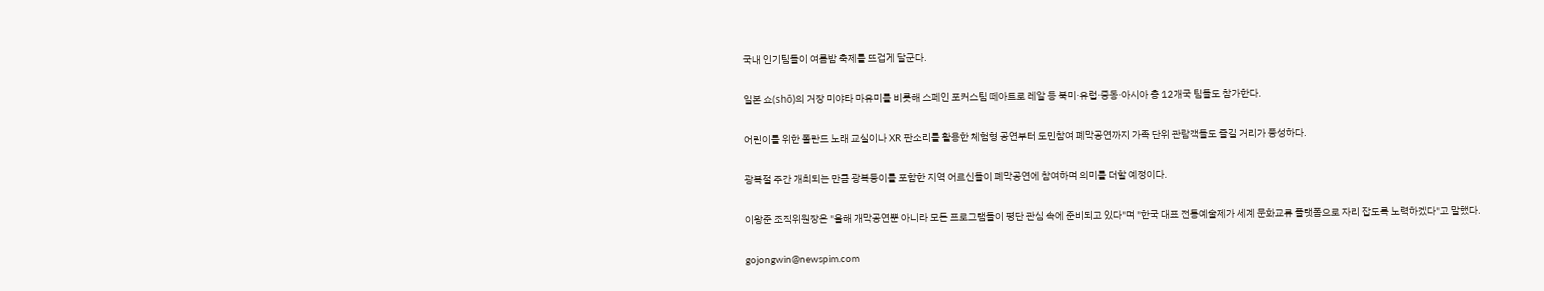국내 인기팀들이 여름밤 축제를 뜨겁게 달군다.

일본 쇼(shō)의 거장 미야타 마유미를 비롯해 스페인 포커스팀 떼아트로 레알 등 북미·유럽·중동·아시아 총 12개국 팀들도 참가한다.

어린이를 위한 폴란드 노래 교실이나 XR 판소리를 활용한 체험형 공연부터 도민참여 폐막공연까지 가족 단위 관람객들도 즐길 거리가 풍성하다.

광복절 주간 개최되는 만큼 광복둥이를 포함한 지역 어르신들이 폐막공연에 참여하며 의미를 더할 예정이다.

이왕준 조직위원장은 "올해 개막공연뿐 아니라 모든 프로그램들이 평단 관심 속에 준비되고 있다"며 "한국 대표 전통예술제가 세계 문화교류 플랫폼으로 자리 잡도록 노력하겠다"고 말했다.

gojongwin@newspim.com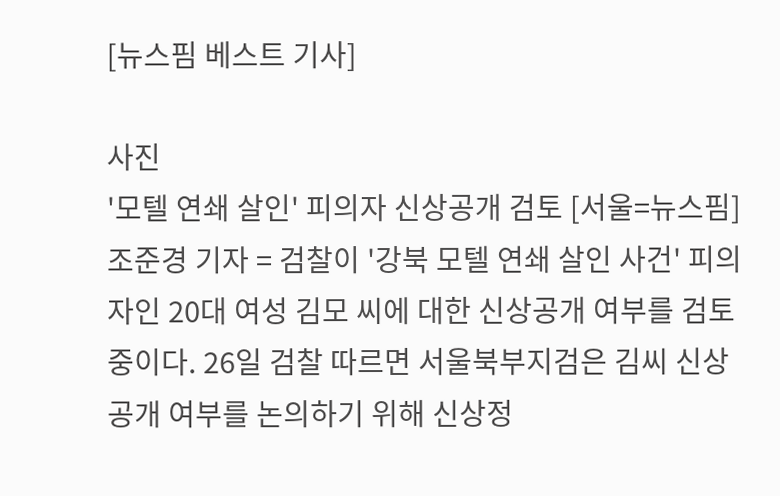[뉴스핌 베스트 기사]

사진
'모텔 연쇄 살인' 피의자 신상공개 검토 [서울=뉴스핌] 조준경 기자 = 검찰이 '강북 모텔 연쇄 살인 사건' 피의자인 20대 여성 김모 씨에 대한 신상공개 여부를 검토 중이다. 26일 검찰 따르면 서울북부지검은 김씨 신상 공개 여부를 논의하기 위해 신상정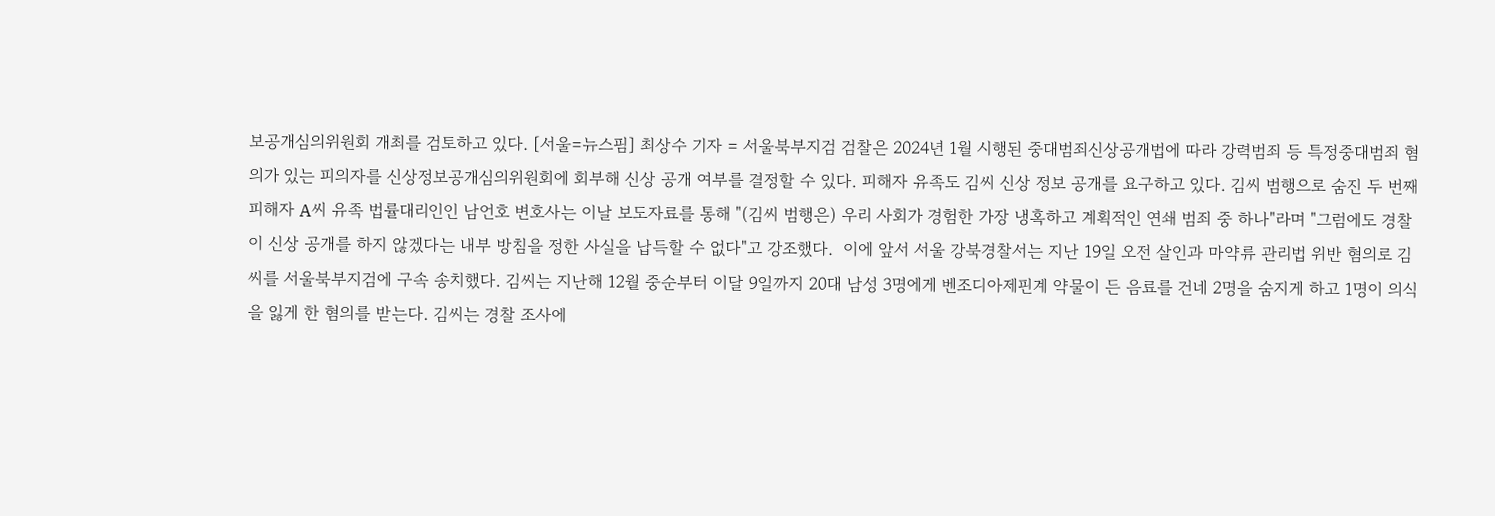보공개심의위원회 개최를 검토하고 있다. [서울=뉴스핌] 최상수 기자 = 서울북부지검 검찰은 2024년 1월 시행된 중대범죄신상공개법에 따라 강력범죄 등 특정중대범죄 혐의가 있는 피의자를 신상정보공개심의위원회에 회부해 신상 공개 여부를 결정할 수 있다. 피해자 유족도 김씨 신상 정보 공개를 요구하고 있다. 김씨 범행으로 숨진 두 번째 피해자 A씨 유족 법률대리인인 남언호 변호사는 이날 보도자료를 통해 "(김씨 범행은) 우리 사회가 경험한 가장 냉혹하고 계획적인 연쇄 범죄 중 하나"라며 "그럼에도 경찰이 신상 공개를 하지 않겠다는 내부 방침을 정한 사실을 납득할 수 없다"고 강조했다.  이에 앞서 서울 강북경찰서는 지난 19일 오전 살인과 마약류 관리법 위반 혐의로 김씨를 서울북부지검에 구속 송치했다. 김씨는 지난해 12월 중순부터 이달 9일까지 20대 남성 3명에게 벤조디아제핀계 약물이 든 음료를 건네 2명을 숨지게 하고 1명이 의식을 잃게 한 혐의를 받는다. 김씨는 경찰 조사에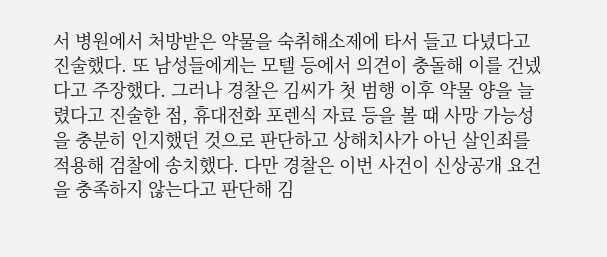서 병원에서 처방받은 약물을 숙취해소제에 타서 들고 다녔다고 진술했다. 또 남성들에게는 모텔 등에서 의견이 충돌해 이를 건넸다고 주장했다. 그러나 경찰은 김씨가 첫 범행 이후 약물 양을 늘렸다고 진술한 점, 휴대전화 포렌식 자료 등을 볼 때 사망 가능성을 충분히 인지했던 것으로 판단하고 상해치사가 아닌 살인죄를 적용해 검찰에 송치했다. 다만 경찰은 이번 사건이 신상공개 요건을 충족하지 않는다고 판단해 김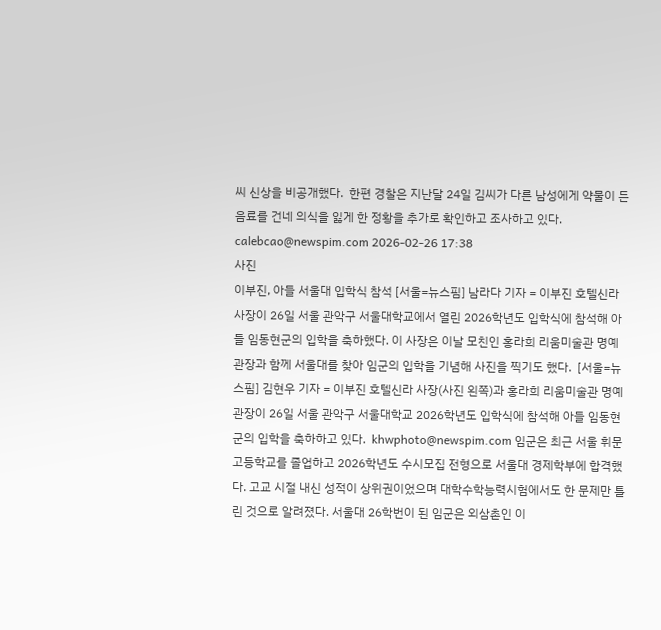씨 신상을 비공개했다.  한편 경찰은 지난달 24일 김씨가 다른 남성에게 약물이 든 음료를 건네 의식을 잃게 한 정황을 추가로 확인하고 조사하고 있다. calebcao@newspim.com 2026-02-26 17:38
사진
이부진, 아들 서울대 입학식 참석 [서울=뉴스핌] 남라다 기자 = 이부진 호텔신라 사장이 26일 서울 관악구 서울대학교에서 열린 2026학년도 입학식에 참석해 아들 임동현군의 입학을 축하했다. 이 사장은 이날 모친인 홍라희 리움미술관 명예관장과 함께 서울대를 찾아 임군의 입학을 기념해 사진을 찍기도 했다.  [서울=뉴스핌] 김현우 기자 = 이부진 호텔신라 사장(사진 왼쪽)과 홍라희 리움미술관 명예관장이 26일 서울 관악구 서울대학교 2026학년도 입학식에 참석해 아들 임동현군의 입학을 축하하고 있다.  khwphoto@newspim.com 임군은 최근 서울 휘문고등학교를 졸업하고 2026학년도 수시모집 전형으로 서울대 경제학부에 합격했다. 고교 시절 내신 성적이 상위권이었으며 대학수학능력시험에서도 한 문제만 틀린 것으로 알려졌다. 서울대 26학번이 된 임군은 외삼촌인 이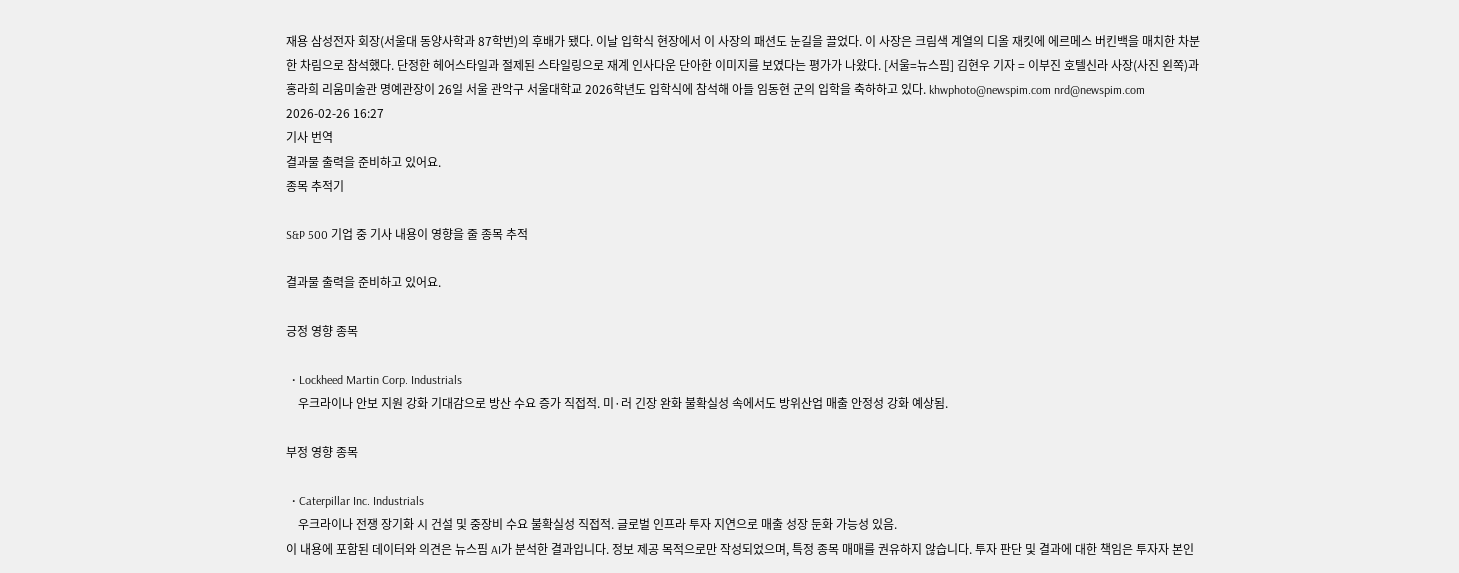재용 삼성전자 회장(서울대 동양사학과 87학번)의 후배가 됐다. 이날 입학식 현장에서 이 사장의 패션도 눈길을 끌었다. 이 사장은 크림색 계열의 디올 재킷에 에르메스 버킨백을 매치한 차분한 차림으로 참석했다. 단정한 헤어스타일과 절제된 스타일링으로 재계 인사다운 단아한 이미지를 보였다는 평가가 나왔다. [서울=뉴스핌] 김현우 기자 = 이부진 호텔신라 사장(사진 왼쪽)과 홍라희 리움미술관 명예관장이 26일 서울 관악구 서울대학교 2026학년도 입학식에 참석해 아들 임동현 군의 입학을 축하하고 있다. khwphoto@newspim.com nrd@newspim.com 2026-02-26 16:27
기사 번역
결과물 출력을 준비하고 있어요.
종목 추적기

S&P 500 기업 중 기사 내용이 영향을 줄 종목 추적

결과물 출력을 준비하고 있어요.

긍정 영향 종목

  • Lockheed Martin Corp. Industrials
    우크라이나 안보 지원 강화 기대감으로 방산 수요 증가 직접적. 미·러 긴장 완화 불확실성 속에서도 방위산업 매출 안정성 강화 예상됨.

부정 영향 종목

  • Caterpillar Inc. Industrials
    우크라이나 전쟁 장기화 시 건설 및 중장비 수요 불확실성 직접적. 글로벌 인프라 투자 지연으로 매출 성장 둔화 가능성 있음.
이 내용에 포함된 데이터와 의견은 뉴스핌 AI가 분석한 결과입니다. 정보 제공 목적으로만 작성되었으며, 특정 종목 매매를 권유하지 않습니다. 투자 판단 및 결과에 대한 책임은 투자자 본인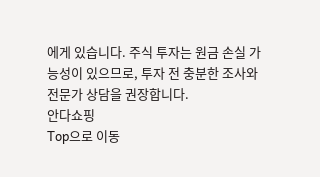에게 있습니다. 주식 투자는 원금 손실 가능성이 있으므로, 투자 전 충분한 조사와 전문가 상담을 권장합니다.
안다쇼핑
Top으로 이동